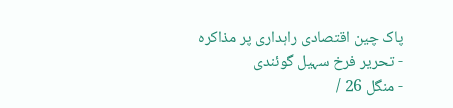پاک چین اقتصادی راہداری پر مذاکرہ
- تحریر فرخ سہیل گوئندی
- منگل 26 /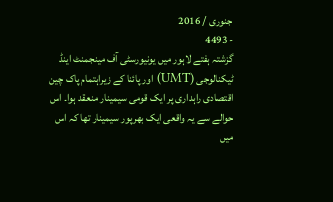جنوری / 2016
- 4493
گزشتہ ہفتے لاہور میں یونیورسٹی آف مینجمنٹ اینڈ ٹیکنالوجی (UMT) اور پائنا کے زیراہتمام پاک چین اقتصادی راہداری پر ایک قومی سیمینار منعقد ہوا۔ اس حوالے سے یہ واقعی ایک بھرپور سیمینار تھا کہ اس میں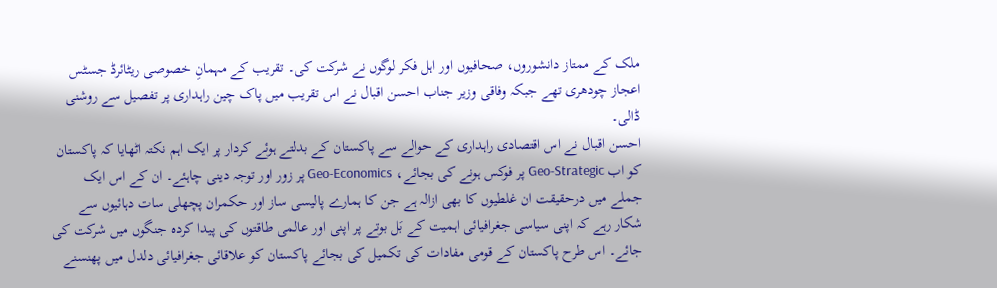ملک کے ممتاز دانشوروں، صحافیوں اور اہل فکر لوگوں نے شرکت کی۔ تقریب کے مہمانِ خصوصی ریٹائرڈ جسٹس اعجاز چودھری تھے جبکہ وفاقی وزیر جناب احسن اقبال نے اس تقریب میں پاک چین راہداری پر تفصیل سے روشنی ڈالی۔
احسن اقبال نے اس اقتصادی راہداری کے حوالے سے پاکستان کے بدلتے ہوئے کردار پر ایک اہم نکتہ اٹھایا کہ پاکستان کو اب Geo-Strategic پر فوکس ہونے کی بجائے، Geo-Economics پر زور اور توجہ دینی چاہئے۔ ان کے اس ایک جملے میں درحقیقت ان غلطیوں کا بھی ازالہ ہے جن کا ہمارے پالیسی ساز اور حکمران پچھلی سات دہائیوں سے شکار رہے کہ اپنی سیاسی جغرافیائی اہمیت کے بَل بوتے پر اپنی اور عالمی طاقتوں کی پیدا کردہ جنگوں میں شرکت کی جائے۔ اس طرح پاکستان کے قومی مفادات کی تکمیل کی بجائے پاکستان کو علاقائی جغرافیائی دلدل میں پھنسنے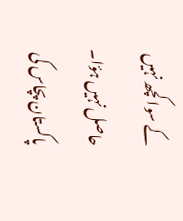کے سوا کچھ نہیں حاصل نہیں ہؤا۔ پاکستان پچاس کی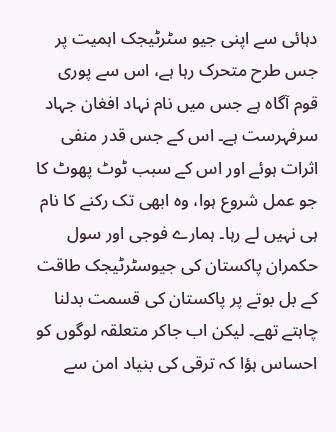دہائی سے اپنی جیو سٹرٹیجک اہمیت پر جس طرح متحرک رہا ہے، اس سے پوری قوم آگاہ ہے جس میں نام نہاد افغان جہاد سرفہرست ہے۔ اس کے جس قدر منفی اثرات ہوئے اور اس کے سبب ٹوٹ پھوٹ کا جو عمل شروع ہوا، وہ ابھی تک رکنے کا نام ہی نہیں لے رہا۔ ہمارے فوجی اور سول حکمران پاکستان کی جیوسٹرٹیجک طاقت کے بل بوتے پر پاکستان کی قسمت بدلنا چاہتے تھے۔ لیکن اب جاکر متعلقہ لوگوں کو احساس ہؤا کہ ترقی کی بنیاد امن سے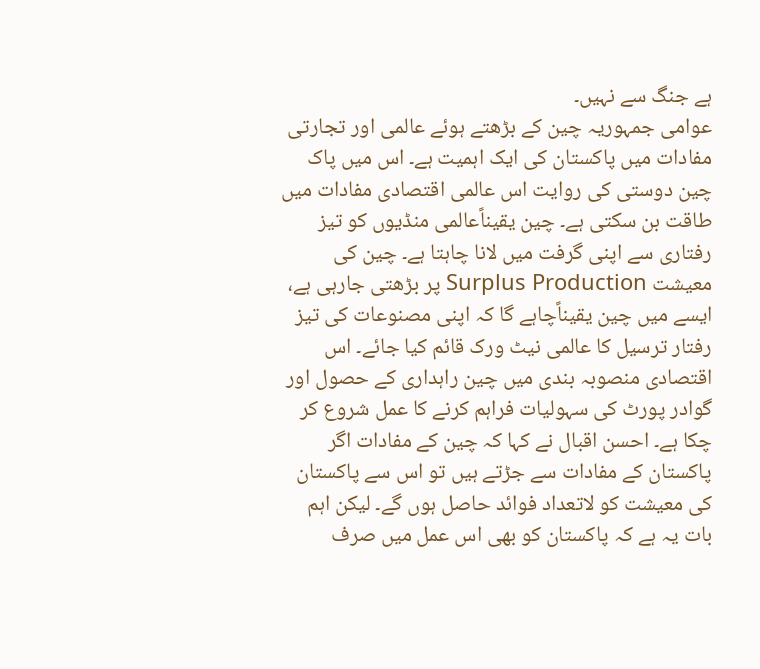ہے جنگ سے نہیں۔
عوامی جمہوریہ چین کے بڑھتے ہوئے عالمی اور تجارتی مفادات میں پاکستان کی ایک اہمیت ہے۔ اس میں پاک چین دوستی کی روایت اس عالمی اقتصادی مفادات میں طاقت بن سکتی ہے۔ چین یقیناًعالمی منڈیوں کو تیز رفتاری سے اپنی گرفت میں لانا چاہتا ہے۔ چین کی معیشت Surplus Production پر بڑھتی جارہی ہے، ایسے میں چین یقیناًچاہے گا کہ اپنی مصنوعات کی تیز رفتار ترسیل کا عالمی نیٹ ورک قائم کیا جائے۔ اس اقتصادی منصوبہ بندی میں چین راہداری کے حصول اور گوادر پورٹ کی سہولیات فراہم کرنے کا عمل شروع کر چکا ہے۔ احسن اقبال نے کہا کہ چین کے مفادات اگر پاکستان کے مفادات سے جڑتے ہیں تو اس سے پاکستان کی معیشت کو لاتعداد فوائد حاصل ہوں گے۔ لیکن اہم بات یہ ہے کہ پاکستان کو بھی اس عمل میں صرف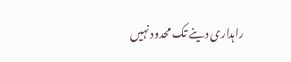راہداری دینے تک محدود نہیں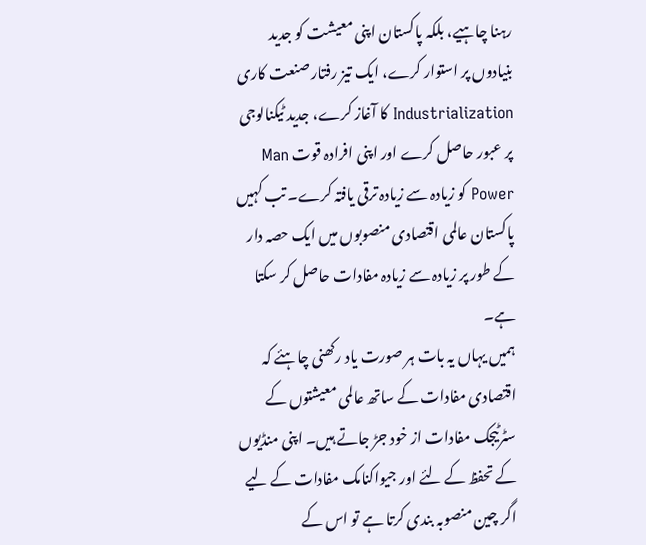رہنا چاہیے، بلکہ پاکستان اپنی معیشت کو جدید بنیادوں پر استوار کرے، ایک تیز رفتار صنعت کاری Industrialization کا آغاز کرے، جدید ٹیکنالوجی پر عبور حاصل کرے اور اپنی افرادہ قوت Man Power کو زیادہ سے زیادہ ترقی یافتہ کرے۔ تب کہیں پاکستان عالمی اقتصادی منصوبوں میں ایک حصہ دار کے طور پر زیادہ سے زیادہ مفادات حاصل کر سکتا ہے۔
ہمیں یہاں یہ بات ہر صورت یاد رکھنی چاہئے کہ اقتصادی مفادات کے ساتھ عالمی معیشتوں کے سٹرٹیجک مفادات از خود جڑ جاتے ہیں۔ اپنی منڈیوں کے تحفظ کے لئے اور جیواکنامک مفادات کے لیے اگر چین منصوبہ بندی کرتا ہے تو اس کے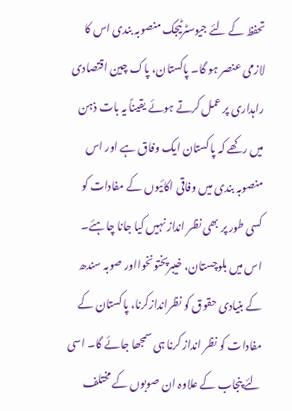تحفظ کے لئے جیوسٹرٹیجک منصوبہ بندی اس کا لازمی عنصر ہو گا۔ پاکستان، پاک چین اقتصادی راہداری پر عمل کرتے ہوئے یقیناً یہ بات ذہن میں رکھے کہ پاکستان ایک وفاق ہے اور اس منصوبہ بندی میں وفاقی اکائیوں کے مفادات کو کسی طور پر بھی نظر انداز نہیں کیا جانا چاہئے۔ اس میں بلوچستان، خیبرپختونخوااور صوبہ سندھ کے بنیادی حقوق کو نظراندازکرنا، پاکستان کے مفادات کو نظر انداز کرنا ہی سمجھا جائے گا۔ اسی لئے پنجاب کے علاوہ ان صوبوں کے مختلف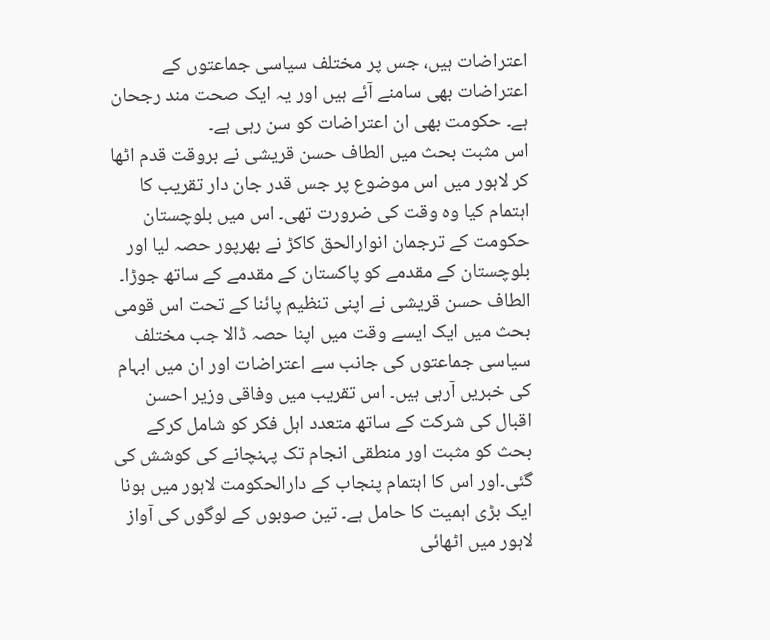اعتراضات ہیں، جس پر مختلف سیاسی جماعتوں کے اعتراضات بھی سامنے آئے ہیں اور یہ ایک صحت مند رجحان ہے۔ حکومت بھی ان اعتراضات کو سن رہی ہے۔
اس مثبت بحث میں الطاف حسن قریشی نے بروقت قدم اٹھا کر لاہور میں اس موضوع پر جس قدر جان دار تقریب کا اہتمام کیا وہ وقت کی ضرورت تھی۔ اس میں بلوچستان حکومت کے ترجمان انوارالحق کاکڑ نے بھرپور حصہ لیا اور بلوچستان کے مقدمے کو پاکستان کے مقدمے کے ساتھ جوڑا۔ الطاف حسن قریشی نے اپنی تنظیم پائنا کے تحت اس قومی بحث میں ایک ایسے وقت میں اپنا حصہ ڈالا جب مختلف سیاسی جماعتوں کی جانب سے اعتراضات اور ان میں ابہام کی خبریں آرہی ہیں۔ اس تقریب میں وفاقی وزیر احسن اقبال کی شرکت کے ساتھ متعدد اہل فکر کو شامل کرکے بحث کو مثبت اور منطقی انجام تک پہنچانے کی کوشش کی گئی۔اور اس کا اہتمام پنجاب کے دارالحکومت لاہور میں ہونا ایک بڑی اہمیت کا حامل ہے۔ تین صوبوں کے لوگوں کی آواز لاہور میں اٹھائی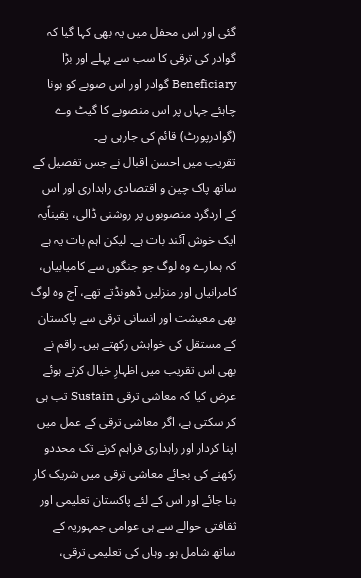گئی اور اس محفل میں یہ بھی کہا گیا کہ گوادر کی ترقی کا سب سے پہلے اور بڑا Beneficiary گوادر اور اس صوبے کو ہونا چاہئے جہاں پر اس منصوبے کا گیٹ وے (گوادرپورٹ) قائم کی جارہی ہے۔
تقریب میں احسن اقبال نے جس تفصیل کے ساتھ پاک چین و اقتصادی راہداری اور اس کے اردگرد منصوبوں پر روشنی ڈالی، یقیناًیہ ایک خوش آئند بات ہے۔ لیکن اہم بات یہ ہے کہ ہمارے وہ لوگ جو جنگوں سے کامیابیاں، کامرانیاں اور منزلیں ڈھونڈتے تھے، آج وہ لوگ بھی معیشت اور انسانی ترقی سے پاکستان کے مستقل کی خواہش رکھتے ہیں۔ راقم نے بھی اس تقریب میں اظہارِ خیال کرتے ہوئے عرض کیا کہ معاشی ترقی Sustain تب ہی کر سکتی ہے، اگر معاشی ترقی کے عمل میں اپنا کردار اور راہداری فراہم کرنے تک محددو رکھنے کی بجائے معاشی ترقی میں شریک کار بنا جائے اور اس کے لئے پاکستان تعلیمی اور ثقافتی حوالے سے ہی عوامی جمہوریہ کے ساتھ شامل ہو۔ وہاں کی تعلیمی ترقی،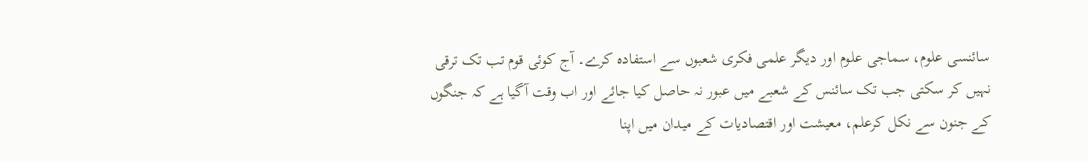سائنسی علوم، سماجی علوم اور دیگر علمی فکری شعبوں سے استفادہ کرے۔ آج کوئی قوم تب تک ترقی نہیں کر سکتی جب تک سائنس کے شعبے میں عبور نہ حاصل کیا جائے اور اب وقت آگیا ہے کہ جنگوں کے جنون سے نکل کرعلم، معیشت اور اقتصادیات کے میدان میں اپنا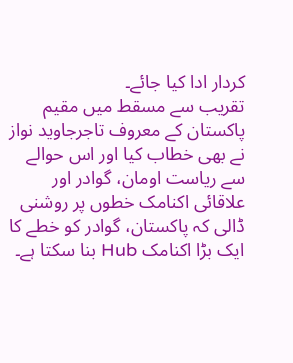کردار ادا کیا جائے۔
تقریب سے مسقط میں مقیم پاکستان کے معروف تاجرجاوید نواز نے بھی خطاب کیا اور اس حوالے سے ریاست اومان، گوادر اور علاقائی اکنامک خطوں پر روشنی ڈالی کہ پاکستان، گوادر کو خطے کا ایک بڑا اکنامک Hub بنا سکتا ہے۔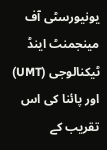یونیورسٹی آف مینجمنٹ اینڈ ٹیکنالوجی (UMT) اور پائنا کی اس تقریب کے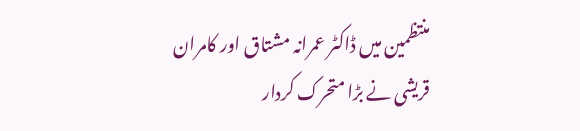منتظمین میں ڈاکٹر عمرانہ مشتاق اور کامران قریشی نے بڑا متحرک کردار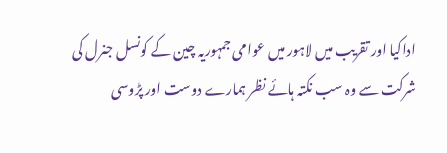اداکیا اور تقریب میں لاہور میں عوامی جمہوریہ چین کے کونسل جنرل کی شرکت سے وہ سب نکتہ ہائے نظر ہمارے دوست اور پڑوسی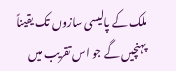ملک کے پالیسی سازوں تک یقیناً پہنچیں گے جو اس تقریب میں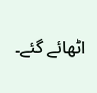اٹھائے گئے۔